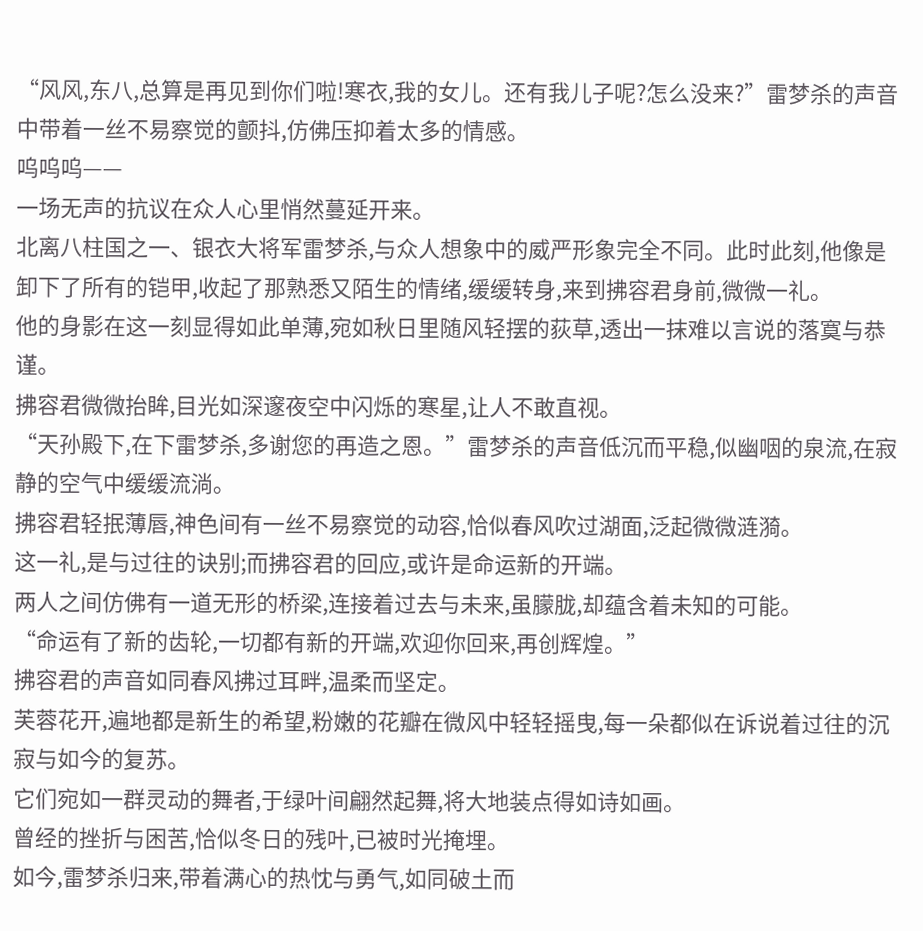“风风,东八,总算是再见到你们啦!寒衣,我的女儿。还有我儿子呢?怎么没来?”雷梦杀的声音中带着一丝不易察觉的颤抖,仿佛压抑着太多的情感。
呜呜呜——
一场无声的抗议在众人心里悄然蔓延开来。
北离八柱国之一、银衣大将军雷梦杀,与众人想象中的威严形象完全不同。此时此刻,他像是卸下了所有的铠甲,收起了那熟悉又陌生的情绪,缓缓转身,来到拂容君身前,微微一礼。
他的身影在这一刻显得如此单薄,宛如秋日里随风轻摆的荻草,透出一抹难以言说的落寞与恭谨。
拂容君微微抬眸,目光如深邃夜空中闪烁的寒星,让人不敢直视。
“天孙殿下,在下雷梦杀,多谢您的再造之恩。”雷梦杀的声音低沉而平稳,似幽咽的泉流,在寂静的空气中缓缓流淌。
拂容君轻抿薄唇,神色间有一丝不易察觉的动容,恰似春风吹过湖面,泛起微微涟漪。
这一礼,是与过往的诀别;而拂容君的回应,或许是命运新的开端。
两人之间仿佛有一道无形的桥梁,连接着过去与未来,虽朦胧,却蕴含着未知的可能。
“命运有了新的齿轮,一切都有新的开端,欢迎你回来,再创辉煌。”
拂容君的声音如同春风拂过耳畔,温柔而坚定。
芙蓉花开,遍地都是新生的希望,粉嫩的花瓣在微风中轻轻摇曳,每一朵都似在诉说着过往的沉寂与如今的复苏。
它们宛如一群灵动的舞者,于绿叶间翩然起舞,将大地装点得如诗如画。
曾经的挫折与困苦,恰似冬日的残叶,已被时光掩埋。
如今,雷梦杀归来,带着满心的热忱与勇气,如同破土而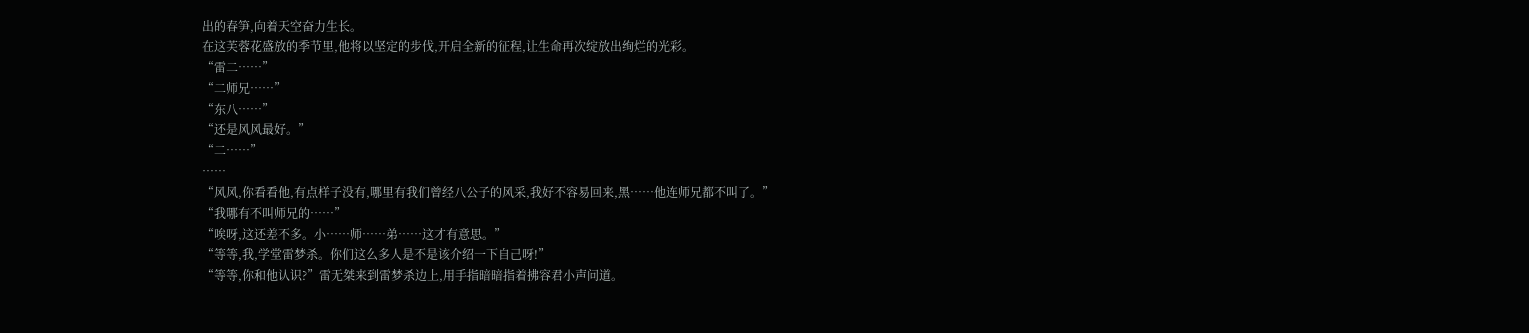出的春笋,向着天空奋力生长。
在这芙蓉花盛放的季节里,他将以坚定的步伐,开启全新的征程,让生命再次绽放出绚烂的光彩。
“雷二……”
“二师兄……”
“东八……”
“还是风风最好。”
“二……”
……
“风风,你看看他,有点样子没有,哪里有我们曾经八公子的风采,我好不容易回来,黑……他连师兄都不叫了。”
“我哪有不叫师兄的……”
“唉呀,这还差不多。小……师……弟……这才有意思。”
“等等,我,学堂雷梦杀。你们这么多人是不是该介绍一下自己呀!”
“等等,你和他认识?”雷无桀来到雷梦杀边上,用手指暗暗指着拂容君小声问道。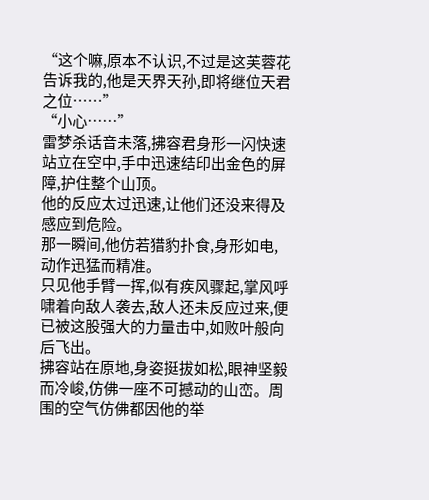“这个嘛,原本不认识,不过是这芙蓉花告诉我的,他是天界天孙,即将继位天君之位……”
“小心……”
雷梦杀话音未落,拂容君身形一闪快速站立在空中,手中迅速结印出金色的屏障,护住整个山顶。
他的反应太过迅速,让他们还没来得及感应到危险。
那一瞬间,他仿若猎豹扑食,身形如电,动作迅猛而精准。
只见他手臂一挥,似有疾风骤起,掌风呼啸着向敌人袭去,敌人还未反应过来,便已被这股强大的力量击中,如败叶般向后飞出。
拂容站在原地,身姿挺拔如松,眼神坚毅而冷峻,仿佛一座不可撼动的山峦。周围的空气仿佛都因他的举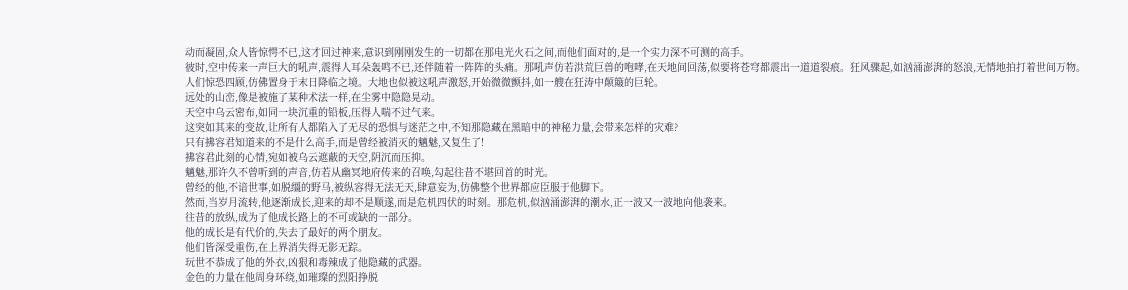动而凝固,众人皆惊愕不已,这才回过神来,意识到刚刚发生的一切都在那电光火石之间,而他们面对的,是一个实力深不可测的高手。
彼时,空中传来一声巨大的吼声,震得人耳朵轰鸣不已,还伴随着一阵阵的头痛。那吼声仿若洪荒巨兽的咆哮,在天地间回荡,似要将苍穹都震出一道道裂痕。狂风骤起,如汹涌澎湃的怒浪,无情地拍打着世间万物。
人们惊恐四顾,仿佛置身于末日降临之境。大地也似被这吼声激怒,开始微微颤抖,如一艘在狂涛中颠簸的巨轮。
远处的山峦,像是被施了某种术法一样,在尘雾中隐隐晃动。
天空中乌云密布,如同一块沉重的铅板,压得人喘不过气来。
这突如其来的变故,让所有人都陷入了无尽的恐惧与迷茫之中,不知那隐藏在黑暗中的神秘力量,会带来怎样的灾难?
只有拂容君知道来的不是什么高手,而是曾经被消灭的魑魅,又复生了!
拂容君此刻的心情,宛如被乌云遮蔽的天空,阴沉而压抑。
魑魅,那许久不曾听到的声音,仿若从幽冥地府传来的召唤,勾起往昔不堪回首的时光。
曾经的他,不谙世事,如脱缰的野马,被纵容得无法无天,肆意妄为,仿佛整个世界都应臣服于他脚下。
然而,当岁月流转,他逐渐成长,迎来的却不是顺遂,而是危机四伏的时刻。那危机,似汹涌澎湃的潮水,正一波又一波地向他袭来。
往昔的放纵,成为了他成长路上的不可或缺的一部分。
他的成长是有代价的,失去了最好的两个朋友。
他们皆深受重伤,在上界消失得无影无踪。
玩世不恭成了他的外衣,凶狠和毒辣成了他隐藏的武器。
金色的力量在他周身环绕,如璀璨的烈阳挣脱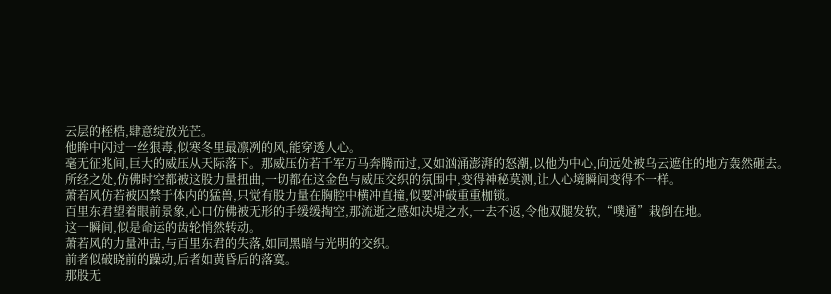云层的桎梏,肆意绽放光芒。
他眸中闪过一丝狠毒,似寒冬里最凛冽的风,能穿透人心。
毫无征兆间,巨大的威压从天际落下。那威压仿若千军万马奔腾而过,又如汹涌澎湃的怒潮,以他为中心,向远处被乌云遮住的地方轰然砸去。
所经之处,仿佛时空都被这股力量扭曲,一切都在这金色与威压交织的氛围中,变得神秘莫测,让人心境瞬间变得不一样。
萧若风仿若被囚禁于体内的猛兽,只觉有股力量在胸腔中横冲直撞,似要冲破重重枷锁。
百里东君望着眼前景象,心口仿佛被无形的手缓缓掏空,那流逝之感如决堤之水,一去不返,令他双腿发软,“噗通”栽倒在地。
这一瞬间,似是命运的齿轮悄然转动。
萧若风的力量冲击,与百里东君的失落,如同黑暗与光明的交织。
前者似破晓前的躁动,后者如黄昏后的落寞。
那股无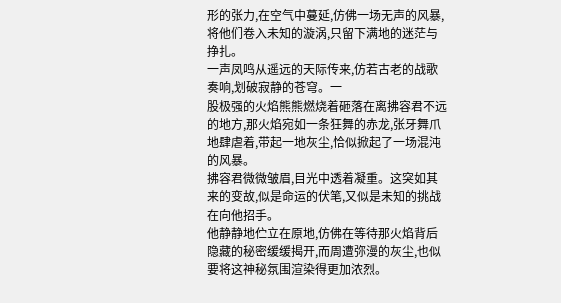形的张力,在空气中蔓延,仿佛一场无声的风暴,将他们卷入未知的漩涡,只留下满地的迷茫与挣扎。
一声凤鸣从遥远的天际传来,仿若古老的战歌奏响,划破寂静的苍穹。一
股极强的火焰熊熊燃烧着砸落在离拂容君不远的地方,那火焰宛如一条狂舞的赤龙,张牙舞爪地肆虐着,带起一地灰尘,恰似掀起了一场混沌的风暴。
拂容君微微皱眉,目光中透着凝重。这突如其来的变故,似是命运的伏笔,又似是未知的挑战在向他招手。
他静静地伫立在原地,仿佛在等待那火焰背后隐藏的秘密缓缓揭开,而周遭弥漫的灰尘,也似要将这神秘氛围渲染得更加浓烈。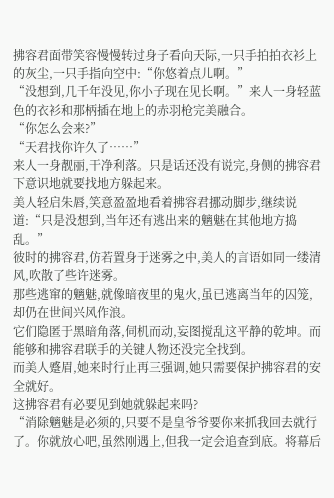拂容君面带笑容慢慢转过身子看向天际,一只手拍拍衣衫上的灰尘,一只手指向空中:“你悠着点儿啊。”
“没想到,几千年没见,你小子现在见长啊。”来人一身轻蓝色的衣衫和那柄插在地上的赤羽枪完美融合。
“你怎么会来?”
“天君找你许久了……”
来人一身靓丽,干净利落。只是话还没有说完,身侧的拂容君下意识地就要找地方躲起来。
美人轻启朱唇,笑意盈盈地看着拂容君挪动脚步,继续说道:“只是没想到,当年还有逃出来的魑魅在其他地方捣乱。”
彼时的拂容君,仿若置身于迷雾之中,美人的言语如同一缕清风,吹散了些许迷雾。
那些逃窜的魑魅,就像暗夜里的鬼火,虽已逃离当年的囚笼,却仍在世间兴风作浪。
它们隐匿于黑暗角落,伺机而动,妄图搅乱这平静的乾坤。而能够和拂容君联手的关键人物还没完全找到。
而美人蹙眉,她来时行止再三强调,她只需要保护拂容君的安全就好。
这拂容君有必要见到她就躲起来吗?
“消除魑魅是必须的,只要不是皇爷爷要你来抓我回去就行了。你就放心吧,虽然刚遇上,但我一定会追查到底。将幕后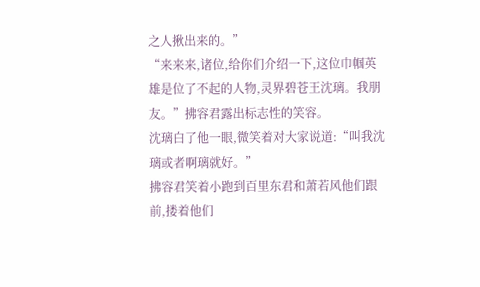之人揪出来的。”
“来来来,诸位,给你们介绍一下,这位巾帼英雄是位了不起的人物,灵界碧苍王沈璃。我朋友。”拂容君露出标志性的笑容。
沈璃白了他一眼,微笑着对大家说道:“叫我沈璃或者啊璃就好。”
拂容君笑着小跑到百里东君和萧若风他们跟前,搂着他们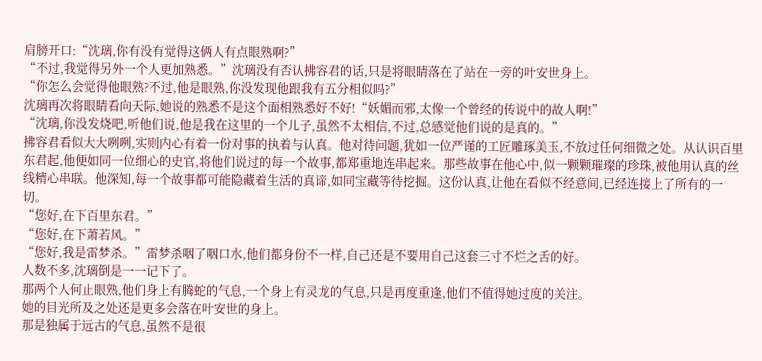肩膀开口:“沈璃,你有没有觉得这俩人有点眼熟啊?”
“不过,我觉得另外一个人更加熟悉。”沈璃没有否认拂容君的话,只是将眼睛落在了站在一旁的叶安世身上。
“你怎么会觉得他眼熟?不过,他是眼熟,你没发现他跟我有五分相似吗?”
沈璃再次将眼睛看向天际,她说的熟悉不是这个面相熟悉好不好!“妖媚而邪,太像一个曾经的传说中的故人啊!”
“沈璃,你没发烧吧,听他们说,他是我在这里的一个儿子,虽然不太相信,不过,总感觉他们说的是真的。”
拂容君看似大大咧咧,实则内心有着一份对事的执着与认真。他对待问题,犹如一位严谨的工匠雕琢美玉,不放过任何细微之处。从认识百里东君起,他便如同一位细心的史官,将他们说过的每一个故事,都郑重地连串起来。那些故事在他心中,似一颗颗璀璨的珍珠,被他用认真的丝线精心串联。他深知,每一个故事都可能隐藏着生活的真谛,如同宝藏等待挖掘。这份认真,让他在看似不经意间,已经连接上了所有的一切。
“您好,在下百里东君。”
“您好,在下萧若风。”
“您好,我是雷梦杀。”雷梦杀咽了咽口水,他们都身份不一样,自己还是不要用自己这套三寸不烂之舌的好。
人数不多,沈璃倒是一一记下了。
那两个人何止眼熟,他们身上有腾蛇的气息,一个身上有灵龙的气息,只是再度重逢,他们不值得她过度的关注。
她的目光所及之处还是更多会落在叶安世的身上。
那是独属于远古的气息,虽然不是很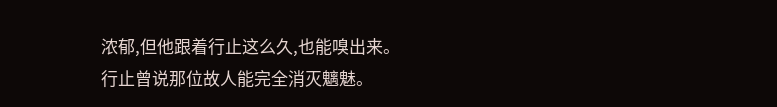浓郁,但他跟着行止这么久,也能嗅出来。
行止曾说那位故人能完全消灭魑魅。